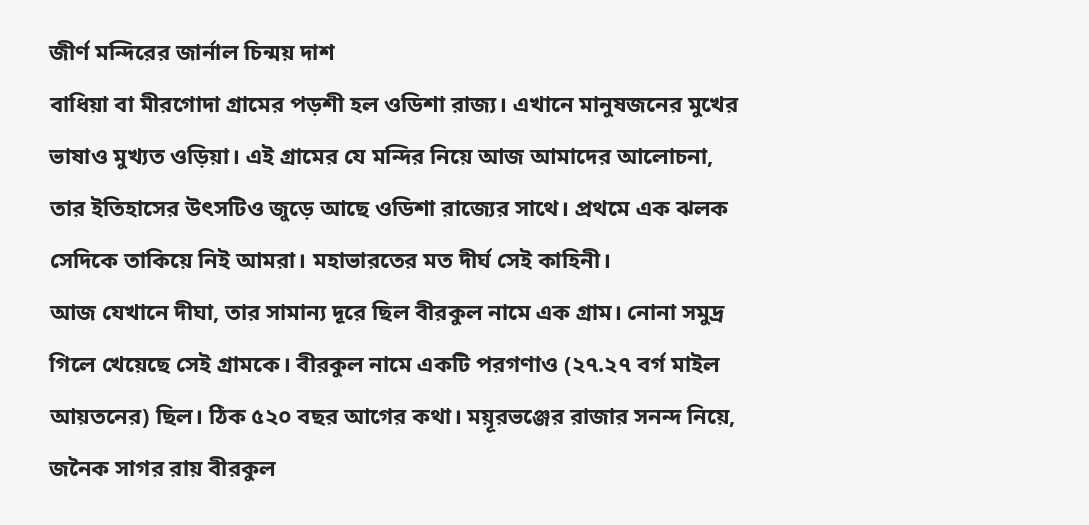জীর্ণ মন্দিরের জার্নাল চিন্ময় দাশ
বাধিয়া বা মীরগোদা গ্রামের পড়শী হল ওডিশা রাজ্য। এখানে মানুষজনের মুখের ভাষাও মুখ্যত ওড়িয়া। এই গ্রামের যে মন্দির নিয়ে আজ আমাদের আলোচনা, তার ইতিহাসের উৎসটিও জুড়ে আছে ওডিশা রাজ্যের সাথে। প্রথমে এক ঝলক সেদিকে তাকিয়ে নিই আমরা। মহাভারতের মত দীর্ঘ সেই কাহিনী।
আজ যেখানে দীঘা, তার সামান্য দূরে ছিল বীরকুল নামে এক গ্রাম। নোনা সমুদ্র গিলে খেয়েছে সেই গ্রামকে। বীরকুল নামে একটি পরগণাও (২৭.২৭ বর্গ মাইল আয়তনের) ছিল। ঠিক ৫২০ বছর আগের কথা। ময়ূরভঞ্জের রাজার সনন্দ নিয়ে, জনৈক সাগর রায় বীরকুল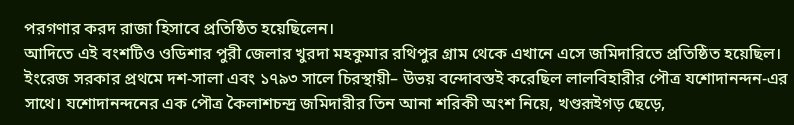পরগণার করদ রাজা হিসাবে প্রতিষ্ঠিত হয়েছিলেন।
আদিতে এই বংশটিও ওডিশার পুরী জেলার খুরদা মহকুমার রথিপুর গ্রাম থেকে এখানে এসে জমিদারিতে প্রতিষ্ঠিত হয়েছিল। ইংরেজ সরকার প্রথমে দশ-সালা এবং ১৭৯৩ সালে চিরস্থায়ী– উভয় বন্দোবস্তই করেছিল লালবিহারীর পৌত্র যশোদানন্দন-এর সাথে। যশোদানন্দনের এক পৌত্র কৈলাশচন্দ্র জমিদারীর তিন আনা শরিকী অংশ নিয়ে, খণ্ডরূইগড় ছেড়ে,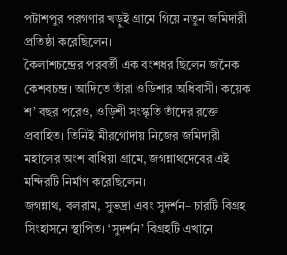পটাশপুর পরগণার খড়ুই গ্রামে গিয়ে নতুন জমিদারী প্রতিষ্ঠা করেছিলেন।
কৈলাশচন্দ্রের পরবর্তী এক বংশধর ছিলেন জনৈক কেশবচন্দ্র। আদিতে তাঁরা ওডিশার অধিবাসী। কয়েক শ’ বছর পরেও, ওড়িশী সংস্কৃতি তাঁদের রক্তে প্রবাহিত। তিনিই মীরগোদায় নিজের জমিদারী মহালের অংশ বাধিয়া গ্রামে, জগন্নাথদেবের এই মন্দিরটি নির্মাণ করেছিলেন।
জগন্নাথ, বলরাম, সুভদ্রা এবং সুদর্শন– চারটি বিগ্রহ সিংহাসনে স্থাপিত। ‘সুদর্শন’ বিগ্রহটি এখানে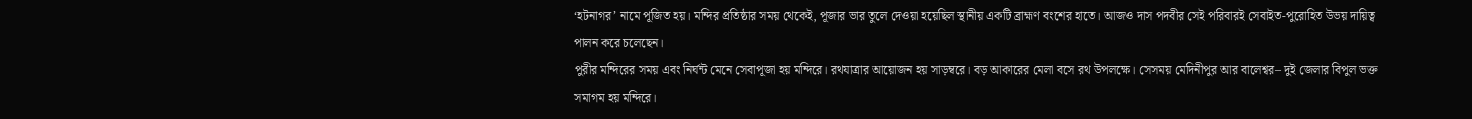‘হটনাগর’ নামে পূজিত হয়। মন্দির প্রতিষ্ঠার সময় থেকেই, পূজার ভার তুলে দেওয়া হয়েছিল স্থানীয় একটি ব্রাহ্মণ বংশের হাতে। আজও দাস পদবীর সেই পরিবারই সেবাইত-পুরোহিত উভয় দায়িত্ব পালন করে চলেছেন।
পুরীর মন্দিরের সময় এবং নির্ঘন্ট মেনে সেবাপূজা হয় মন্দিরে। রথযাত্রার আয়োজন হয় সাড়ম্বরে। বড় আকারের মেলা বসে রথ উপলক্ষে। সেসময় মেদিনীপুর আর বালেশ্বর– দুই জেলার বিপুল ভক্ত সমাগম হয় মন্দিরে।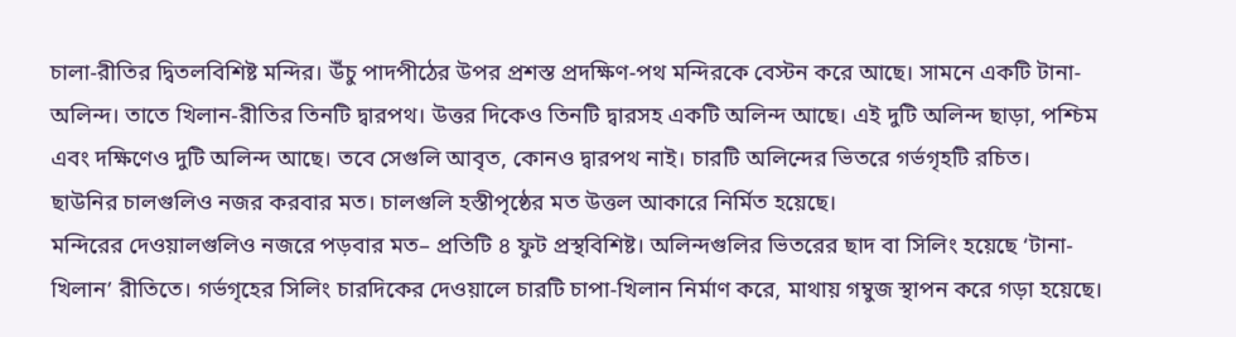চালা-রীতির দ্বিতলবিশিষ্ট মন্দির। উঁচু পাদপীঠের উপর প্রশস্ত প্রদক্ষিণ-পথ মন্দিরকে বেস্টন করে আছে। সামনে একটি টানা-অলিন্দ। তাতে খিলান-রীতির তিনটি দ্বারপথ। উত্তর দিকেও তিনটি দ্বারসহ একটি অলিন্দ আছে। এই দুটি অলিন্দ ছাড়া, পশ্চিম এবং দক্ষিণেও দুটি অলিন্দ আছে। তবে সেগুলি আবৃত, কোনও দ্বারপথ নাই। চারটি অলিন্দের ভিতরে গর্ভগৃহটি রচিত।
ছাউনির চালগুলিও নজর করবার মত। চালগুলি হস্তীপৃষ্ঠের মত উত্তল আকারে নির্মিত হয়েছে।
মন্দিরের দেওয়ালগুলিও নজরে পড়বার মত– প্রতিটি ৪ ফুট প্ৰস্থবিশিষ্ট। অলিন্দগুলির ভিতরের ছাদ বা সিলিং হয়েছে ‘টানা-খিলান’ রীতিতে। গর্ভগৃহের সিলিং চারদিকের দেওয়ালে চারটি চাপা-খিলান নির্মাণ করে, মাথায় গম্বুজ স্থাপন করে গড়া হয়েছে।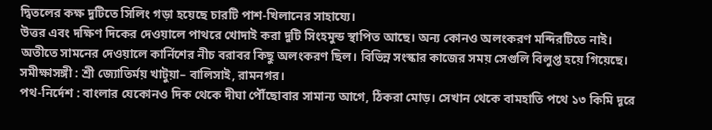দ্বিতলের কক্ষ দুটিতে সিলিং গড়া হয়েছে চারটি পাশ-খিলানের সাহায্যে।
উত্তর এবং দক্ষিণ দিকের দেওয়ালে পাথরে খোদাই করা দুটি সিংহমুন্ড স্থাপিত আছে। অন্য কোনও অলংকরণ মন্দিরটিতে নাই। অতীতে সামনের দেওয়ালে কার্নিশের নীচ বরাবর কিছু অলংকরণ ছিল। বিভিন্ন সংস্কার কাজের সময় সেগুলি বিলুপ্ত হয়ে গিয়েছে।
সমীক্ষাসঙ্গী : শ্রী জ্যোতির্ময় খাটুয়া– বালিসাই, রামনগর।
পথ-নির্দেশ : বাংলার যেকোনও দিক থেকে দীঘা পৌঁছোবার সামান্য আগে, ঠিকরা মোড়। সেখান থেকে বামহাতি পথে ১৩ কিমি দূরে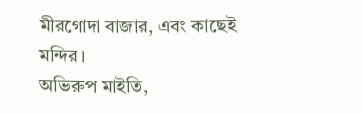মীরগোদা বাজার, এবং কাছেই মন্দির।
অভিরুপ মাইতি,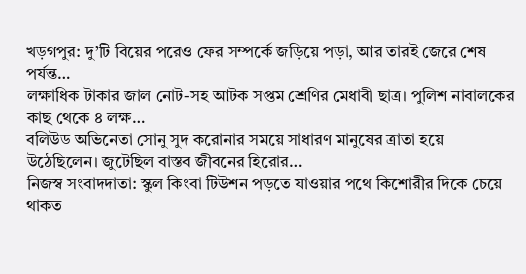খড়গপুর: দু’টি বিয়ের পরেও ফের সম্পর্কে জড়িয়ে পড়া, আর তারই জেরে শেষ পর্যন্ত…
লক্ষাধিক টাকার জাল নোট-সহ আটক সপ্তম শ্রেণির মেধাবী ছাত্র। পুলিশ নাবালকের কাছ থেকে ৪ লক্ষ…
বলিউড অভিনেতা সোনু সুদ করোনার সময়ে সাধারণ মানুষের ত্রাতা হয়ে উঠেছিলেন। জুটেছিল বাস্তব জীবনের হিরোর…
নিজস্ব সংবাদদাতা: স্কুল কিংবা টিউশন পড়তে যাওয়ার পথে কিশোরীর দিকে চেয়ে থাকত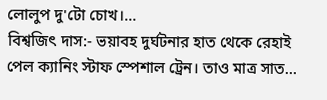লোলুপ দু'টো চোখ।…
বিশ্বজিৎ দাস:- ভয়াবহ দুর্ঘটনার হাত থেকে রেহাই পেল ক্যানিং স্টাফ স্পেশাল ট্রেন। তাও মাত্র সাত…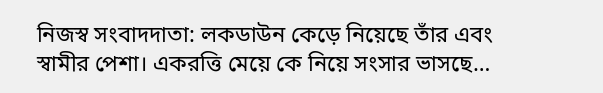নিজস্ব সংবাদদাতা: লকডাউন কেড়ে নিয়েছে তাঁর এবং স্বামীর পেশা। একরত্তি মেয়ে কে নিয়ে সংসার ভাসছে…